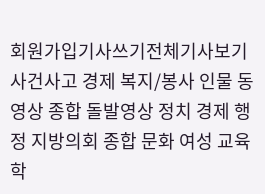회원가입기사쓰기전체기사보기
사건사고 경제 복지/봉사 인물 동영상 종합 돌발영상 정치 경제 행정 지방의회 종합 문화 여성 교육 학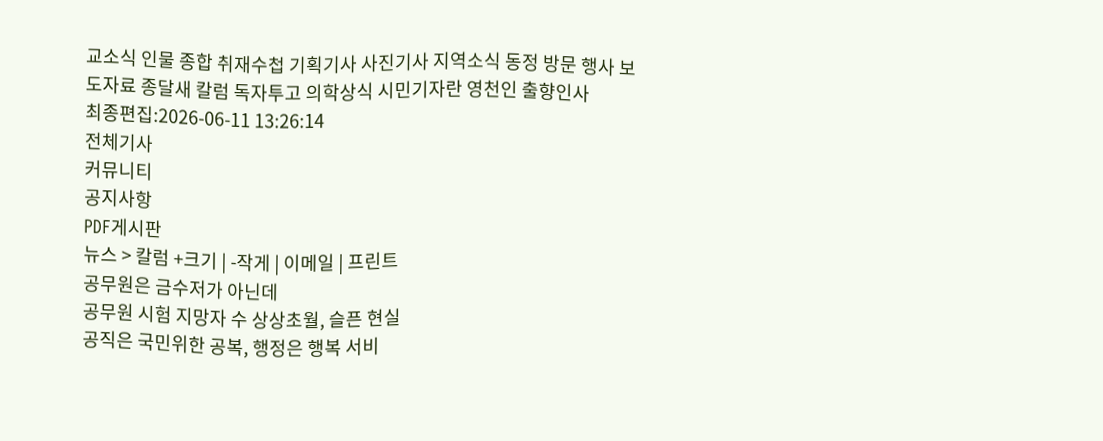교소식 인물 종합 취재수첩 기획기사 사진기사 지역소식 동정 방문 행사 보도자료 종달새 칼럼 독자투고 의학상식 시민기자란 영천인 출향인사
최종편집:2026-06-11 13:26:14
전체기사
커뮤니티
공지사항
PDF게시판
뉴스 > 칼럼 +크기 | -작게 | 이메일 | 프린트
공무원은 금수저가 아닌데
공무원 시험 지망자 수 상상초월, 슬픈 현실
공직은 국민위한 공복, 행정은 행복 서비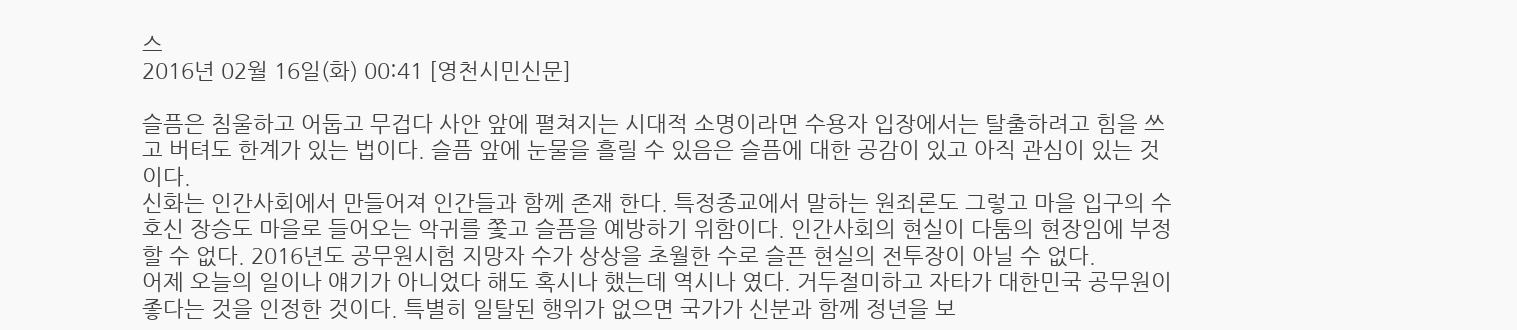스
2016년 02월 16일(화) 00:41 [영천시민신문]

슬픔은 침울하고 어둡고 무겁다 사안 앞에 펼쳐지는 시대적 소명이라면 수용자 입장에서는 탈출하려고 힘을 쓰고 버텨도 한계가 있는 법이다. 슬픔 앞에 눈물을 흘릴 수 있음은 슬픔에 대한 공감이 있고 아직 관심이 있는 것이다.
신화는 인간사회에서 만들어져 인간들과 함께 존재 한다. 특정종교에서 말하는 원죄론도 그렇고 마을 입구의 수호신 장승도 마을로 들어오는 악귀를 쫓고 슬픔을 예방하기 위함이다. 인간사회의 현실이 다툼의 현장임에 부정할 수 없다. 2016년도 공무원시험 지망자 수가 상상을 초월한 수로 슬픈 현실의 전투장이 아닐 수 없다.
어제 오늘의 일이나 얘기가 아니었다 해도 혹시나 했는데 역시나 였다. 거두절미하고 자타가 대한민국 공무원이 좋다는 것을 인정한 것이다. 특별히 일탈된 행위가 없으면 국가가 신분과 함께 정년을 보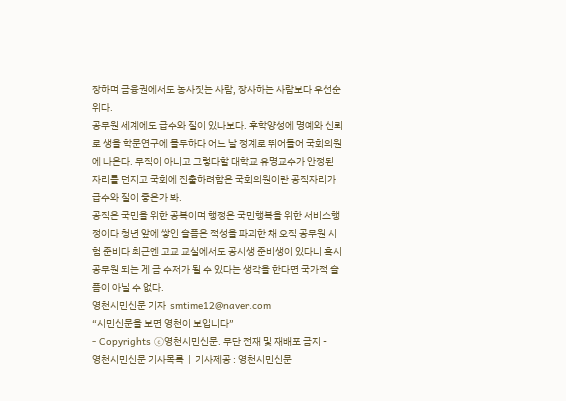장하며 금융권에서도 농사짓는 사람, 장사하는 사람보다 우선순위다.
공무원 세계에도 급수와 질이 있나보다. 후학양성에 명예와 신뢰로 생을 학문연구에 몰두하다 어느 날 정계로 뛰어들어 국회의원에 나온다. 무직이 아니고 그렇다할 대학교 유명교수가 안정된 자리를 던지고 국회에 진출하려함은 국회의원이란 공직자리가 급수와 질이 좋은가 봐.
공직은 국민을 위한 공복이며 행정은 국민행복을 위한 서비스행정이다 청년 앞에 쌓인 슬픔은 적성을 파괴한 채 오직 공무원 시험 준비다 최근엔 고교 교실에서도 공시생 준비생이 있다니 혹시 공무원 되는 게 금 수저가 될 수 있다는 생각을 한다면 국가적 슬픔이 아닐 수 없다.
영천시민신문 기자  smtime12@naver.com
“시민신문을 보면 영천이 보입니다”
- Copyrights ⓒ영천시민신문. 무단 전재 및 재배포 금지 -
영천시민신문 기사목록  |  기사제공 : 영천시민신문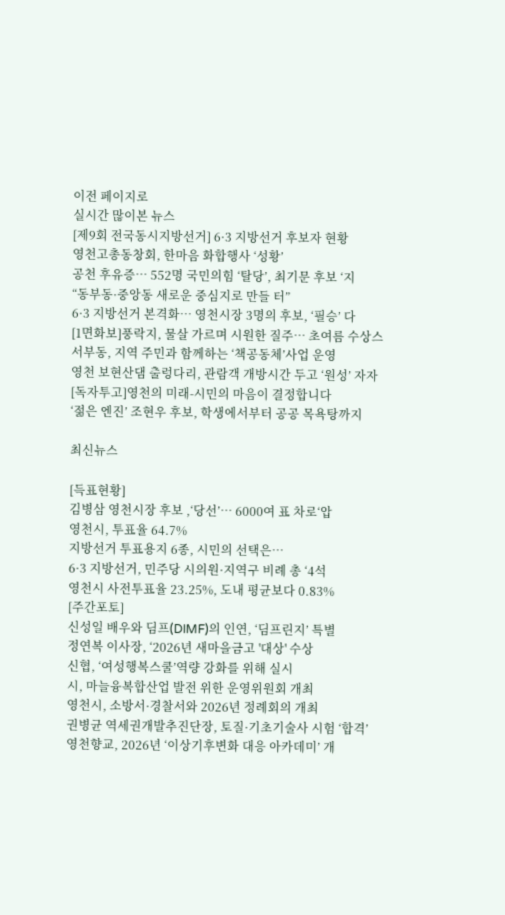이전 페이지로
실시간 많이본 뉴스
[제9회 전국동시지방선거] 6·3 지방선거 후보자 현황
영천고총동창회, 한마음 화합행사 ‘성황’
공천 후유증… 552명 국민의힘 ‘탈당’, 최기문 후보 ‘지
“동부동·중앙동 새로운 중심지로 만들 터”
6·3 지방선거 본격화… 영천시장 3명의 후보, ‘필승’ 다
[1면화보]풍락지, 물살 가르며 시원한 질주… 초여름 수상스
서부동, 지역 주민과 함께하는 ‘책공동체’사업 운영
영천 보현산댐 출렁다리, 관람객 개방시간 두고 ‘원성’ 자자
[독자투고]영천의 미래-시민의 마음이 결정합니다
‘젊은 엔진’ 조현우 후보, 학생에서부터 공공 목욕탕까지

최신뉴스

[득표현황]
김병삼 영천시장 후보 ,‘당선’… 6000여 표 차로‘압
영천시, 투표율 64.7%
지방선거 투표용지 6종, 시민의 선택은…
6·3 지방선거, 민주당 시의원·지역구 비례 총 ‘4석
영천시 사전투표율 23.25%, 도내 평균보다 0.83%
[주간포토]
신성일 배우와 딤프(DIMF)의 인연, ‘딤프린지’ 특별
정연복 이사장, ‘2026년 새마을금고 '대상' 수상
신협, ‘여성행복스쿨’역량 강화를 위해 실시
시, 마늘융복합산업 발전 위한 운영위원회 개최
영천시, 소방서·경찰서와 2026년 정례회의 개최
권병균 역세권개발추진단장, 토질·기초기술사 시험 ‘합격’
영천향교, 2026년 ‘이상기후변화 대응 아카데미’ 개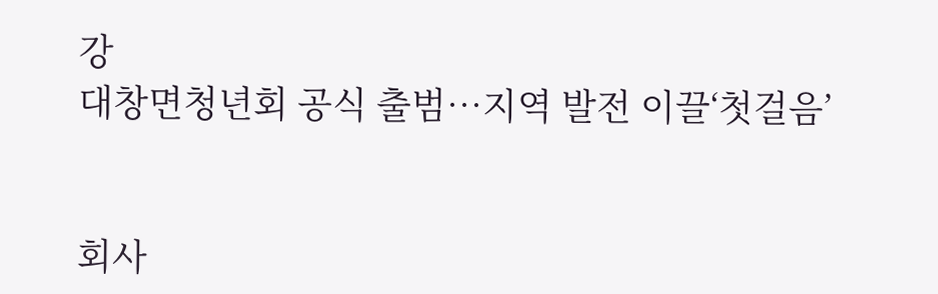강
대창면청년회 공식 출범…지역 발전 이끌‘첫걸음’


회사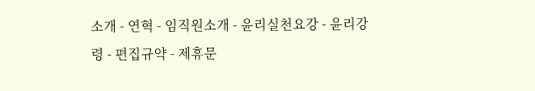소개 - 연혁 - 임직원소개 - 윤리실천요강 - 윤리강령 - 편집규약 - 제휴문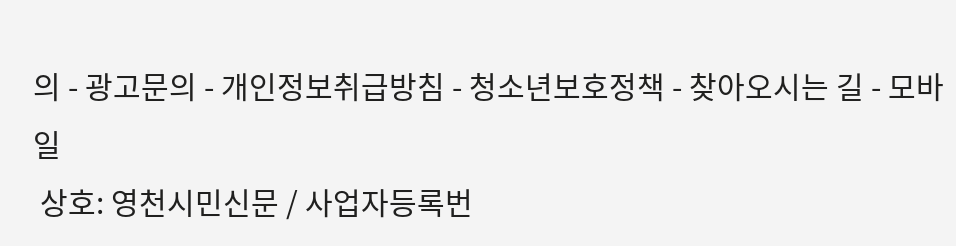의 - 광고문의 - 개인정보취급방침 - 청소년보호정책 - 찾아오시는 길 - 모바일
 상호: 영천시민신문 / 사업자등록번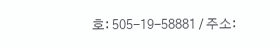호: 505-19-58881 / 주소: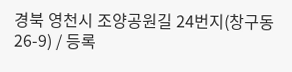경북 영천시 조양공원길 24번지(창구동 26-9) / 등록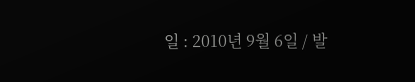일 : 2010년 9월 6일 / 발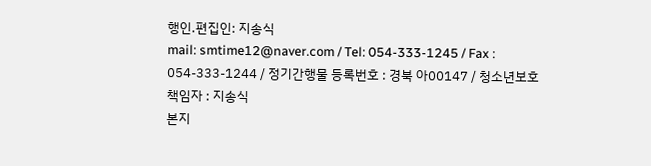행인.편집인: 지송식
mail: smtime12@naver.com / Tel: 054-333-1245 / Fax : 054-333-1244 / 정기간행물 등록번호 : 경북 아00147 / 청소년보호책임자 : 지송식
본지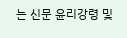는 신문 윤리강령 및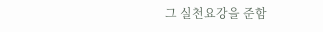그 실천요강을 준함